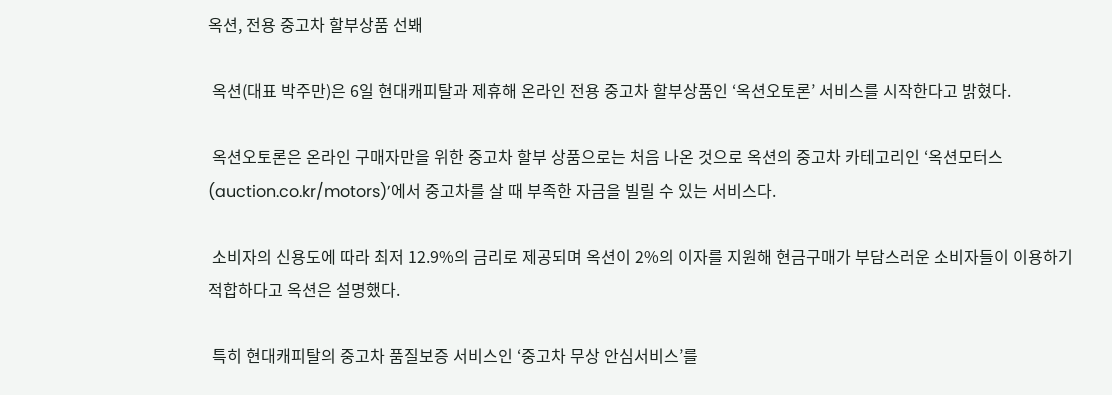옥션, 전용 중고차 할부상품 선봬

 옥션(대표 박주만)은 6일 현대캐피탈과 제휴해 온라인 전용 중고차 할부상품인 ‘옥션오토론’ 서비스를 시작한다고 밝혔다.

 옥션오토론은 온라인 구매자만을 위한 중고차 할부 상품으로는 처음 나온 것으로 옥션의 중고차 카테고리인 ‘옥션모터스(auction.co.kr/motors)’에서 중고차를 살 때 부족한 자금을 빌릴 수 있는 서비스다.

 소비자의 신용도에 따라 최저 12.9%의 금리로 제공되며 옥션이 2%의 이자를 지원해 현금구매가 부담스러운 소비자들이 이용하기 적합하다고 옥션은 설명했다.

 특히 현대캐피탈의 중고차 품질보증 서비스인 ‘중고차 무상 안심서비스’를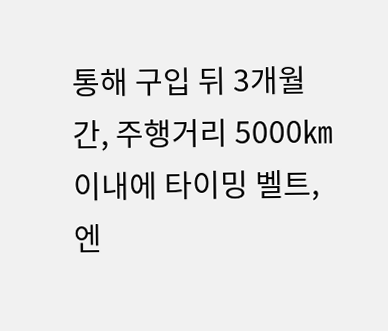통해 구입 뒤 3개월간, 주행거리 5000㎞ 이내에 타이밍 벨트, 엔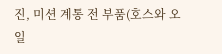진, 미션 계통 전 부품(호스와 오일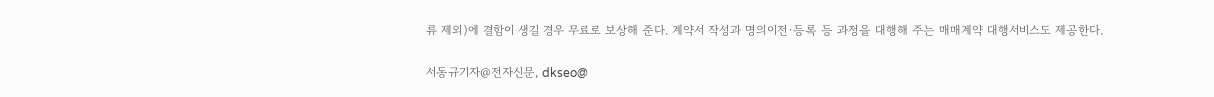류 제외)에 결함이 생길 경우 무료로 보상해 준다. 계약서 작성과 명의이전·등록 등 과정을 대행해 주는 매매계약 대행서비스도 제공한다.

서동규기자@전자신문, dkseo@